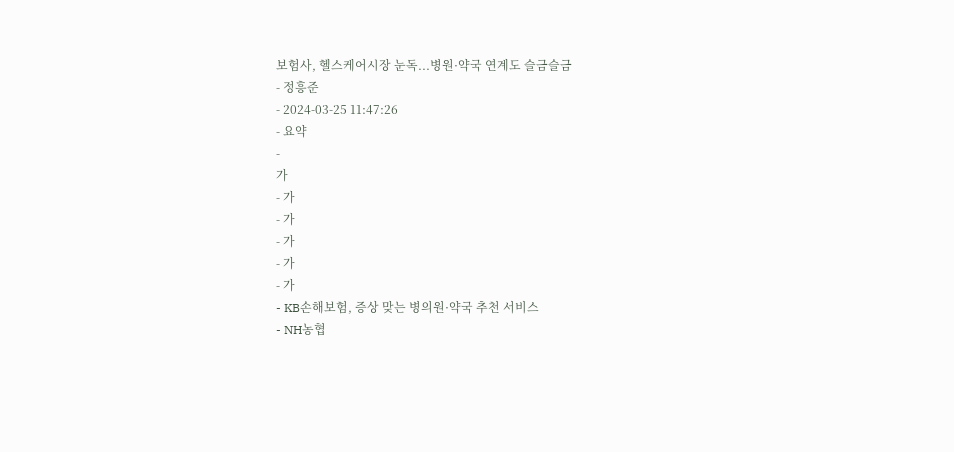보험사, 헬스케어시장 눈독...병원·약국 연계도 슬금슬금
- 정흥준
- 2024-03-25 11:47:26
- 요약
-
가
- 가
- 가
- 가
- 가
- 가
- KB손해보험, 증상 맞는 병의원·약국 추천 서비스
- NH농협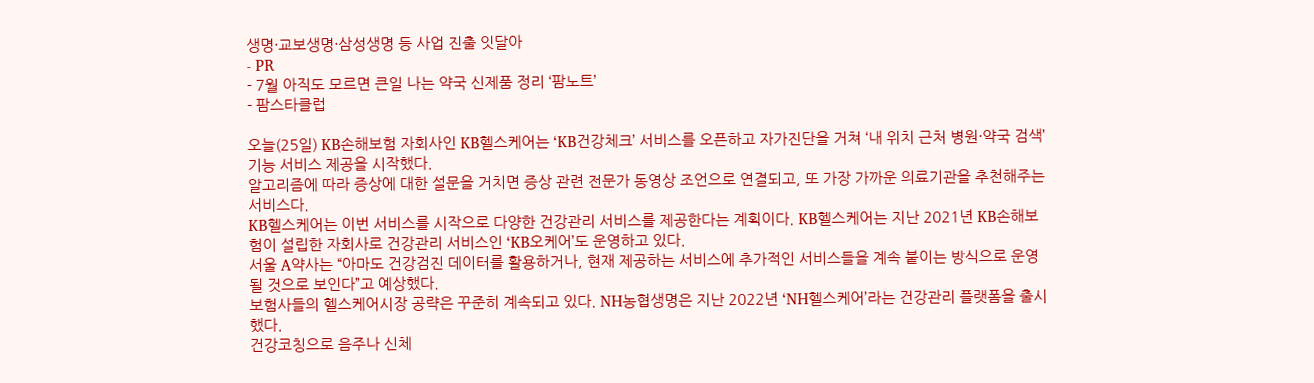생명·교보생명·삼성생명 등 사업 진출 잇달아
- PR
- 7월 아직도 모르면 큰일 나는 약국 신제품 정리 ‘팜노트’
- 팜스타클럽

오늘(25일) KB손해보험 자회사인 KB헬스케어는 ‘KB건강체크’ 서비스를 오픈하고 자가진단을 거쳐 ‘내 위치 근처 병원·약국 검색’ 기능 서비스 제공을 시작했다.
알고리즘에 따라 증상에 대한 설문을 거치면 증상 관련 전문가 동영상 조언으로 연결되고, 또 가장 가까운 의료기관을 추천해주는 서비스다.
KB헬스케어는 이번 서비스를 시작으로 다양한 건강관리 서비스를 제공한다는 계획이다. KB헬스케어는 지난 2021년 KB손해보험이 설립한 자회사로 건강관리 서비스인 ‘KB오케어’도 운영하고 있다.
서울 A약사는 “아마도 건강검진 데이터를 활용하거나, 현재 제공하는 서비스에 추가적인 서비스들을 계속 붙이는 방식으로 운영될 것으로 보인다”고 예상했다.
보험사들의 헬스케어시장 공략은 꾸준히 계속되고 있다. NH농협생명은 지난 2022년 ‘NH헬스케어’라는 건강관리 플랫폼을 출시했다.
건강코칭으로 음주나 신체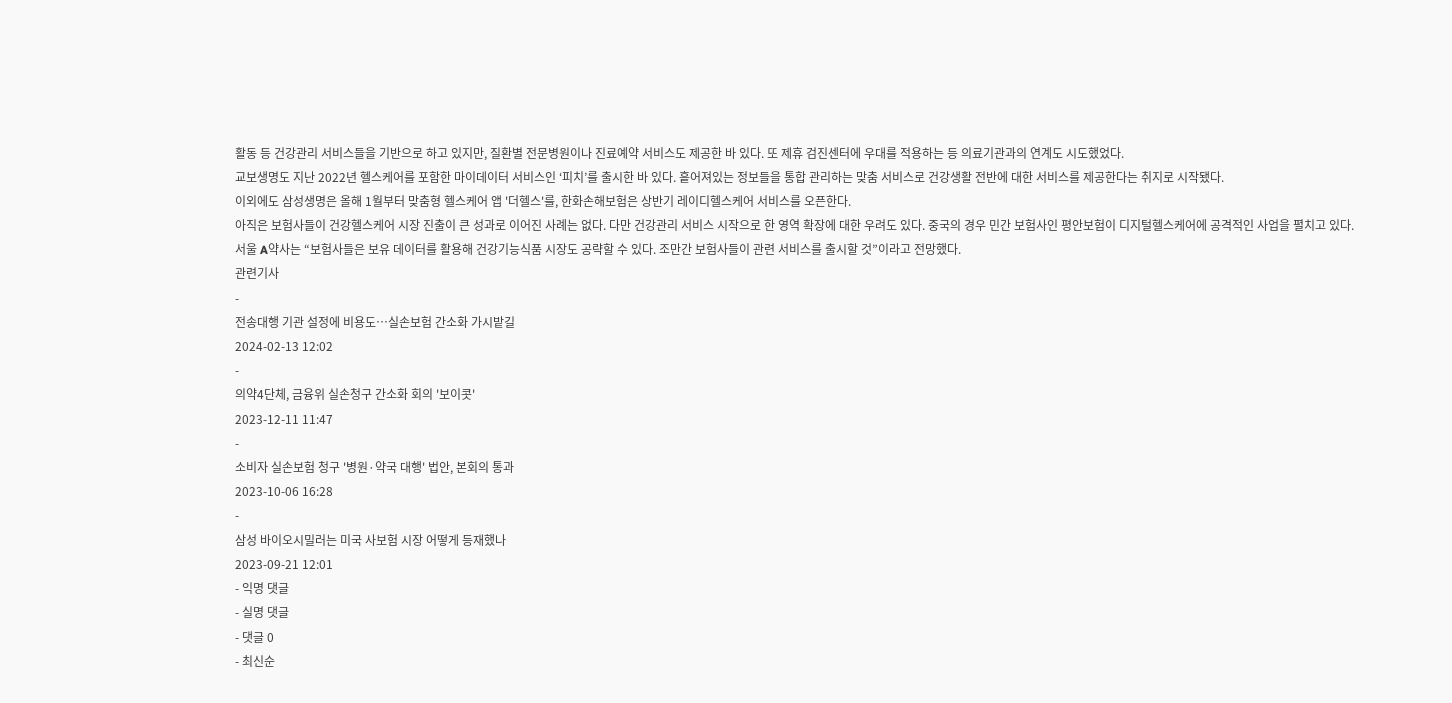활동 등 건강관리 서비스들을 기반으로 하고 있지만, 질환별 전문병원이나 진료예약 서비스도 제공한 바 있다. 또 제휴 검진센터에 우대를 적용하는 등 의료기관과의 연계도 시도했었다.
교보생명도 지난 2022년 헬스케어를 포함한 마이데이터 서비스인 ‘피치’를 출시한 바 있다. 흩어져있는 정보들을 통합 관리하는 맞춤 서비스로 건강생활 전반에 대한 서비스를 제공한다는 취지로 시작됐다.
이외에도 삼성생명은 올해 1월부터 맞춤형 헬스케어 앱 '더헬스'를, 한화손해보험은 상반기 레이디헬스케어 서비스를 오픈한다.
아직은 보험사들이 건강헬스케어 시장 진출이 큰 성과로 이어진 사례는 없다. 다만 건강관리 서비스 시작으로 한 영역 확장에 대한 우려도 있다. 중국의 경우 민간 보험사인 평안보험이 디지털헬스케어에 공격적인 사업을 펼치고 있다.
서울 A약사는 “보험사들은 보유 데이터를 활용해 건강기능식품 시장도 공략할 수 있다. 조만간 보험사들이 관련 서비스를 출시할 것”이라고 전망했다.
관련기사
-
전송대행 기관 설정에 비용도…실손보험 간소화 가시밭길
2024-02-13 12:02
-
의약4단체, 금융위 실손청구 간소화 회의 '보이콧'
2023-12-11 11:47
-
소비자 실손보험 청구 '병원·약국 대행' 법안, 본회의 통과
2023-10-06 16:28
-
삼성 바이오시밀러는 미국 사보험 시장 어떻게 등재했나
2023-09-21 12:01
- 익명 댓글
- 실명 댓글
- 댓글 0
- 최신순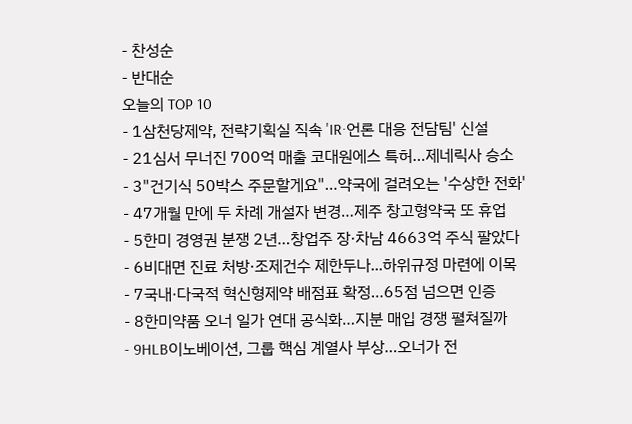- 찬성순
- 반대순
오늘의 TOP 10
- 1삼천당제약, 전략기획실 직속 'IR·언론 대응 전담팀' 신설
- 21심서 무너진 700억 매출 코대원에스 특허…제네릭사 승소
- 3"건기식 50박스 주문할게요"…약국에 걸려오는 '수상한 전화'
- 47개월 만에 두 차례 개설자 변경…제주 창고형약국 또 휴업
- 5한미 경영권 분쟁 2년…창업주 장·차남 4663억 주식 팔았다
- 6비대면 진료 처방·조제건수 제한두나...하위규정 마련에 이목
- 7국내·다국적 혁신형제약 배점표 확정…65점 넘으면 인증
- 8한미약품 오너 일가 연대 공식화…지분 매입 경쟁 펼쳐질까
- 9HLB이노베이션, 그룹 핵심 계열사 부상…오너가 전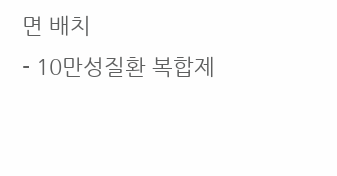면 배치
- 10만성질환 복합제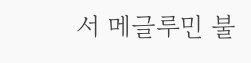서 메글루민 불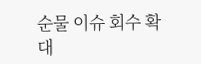순물 이슈 회수 확대